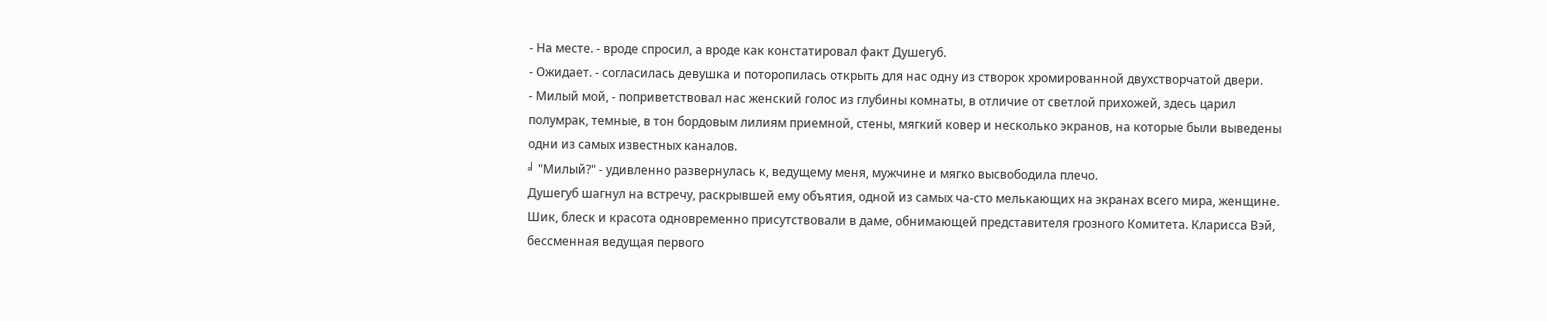- На месте. - вроде спросил, а вроде как констатировал факт Душегуб.
- Ожидает. - согласилась девушка и поторопилась открыть для нас одну из створок хромированной двухстворчатой двери.
- Милый мой, - поприветствовал нас женский голос из глубины комнаты, в отличие от светлой прихожей, здесь царил полумрак, темные, в тон бордовым лилиям приемной, стены, мягкий ковер и несколько экранов, на которые были выведены одни из самых известных каналов.
╛ "Милый?" - удивленно развернулась к, ведущему меня, мужчине и мягко высвободила плечо.
Душегуб шагнул на встречу, раскрывшей ему объятия, одной из самых ча-сто мелькающих на экранах всего мира, женщине.
Шик, блеск и красота одновременно присутствовали в даме, обнимающей представителя грозного Комитета. Кларисса Вэй, бессменная ведущая первого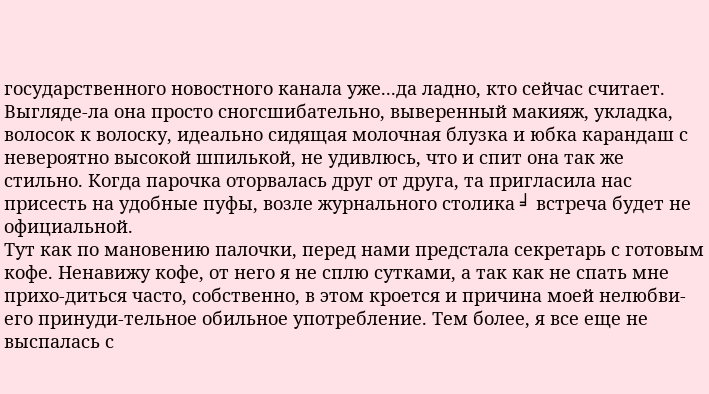государственного новостного канала уже...да ладно, кто сейчас считает. Выгляде-ла она просто сногсшибательно, выверенный макияж, укладка, волосок к волоску, идеально сидящая молочная блузка и юбка карандаш с невероятно высокой шпилькой, не удивлюсь, что и спит она так же стильно. Когда парочка оторвалась друг от друга, та пригласила нас присесть на удобные пуфы, возле журнального столика ╛ встреча будет не официальной.
Тут как по мановению палочки, перед нами предстала секретарь с готовым кофе. Ненавижу кофе, от него я не сплю сутками, а так как не спать мне прихо-диться часто, собственно, в этом кроется и причина моей нелюбви- его принуди-тельное обильное употребление. Тем более, я все еще не выспалась с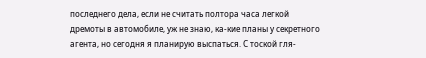последнего дела, если не считать полтора часа легкой дремоты в автомобиле, уж не знаю, ка-кие планы у секретного агента, но сегодня я планирую выспаться. С тоской гля-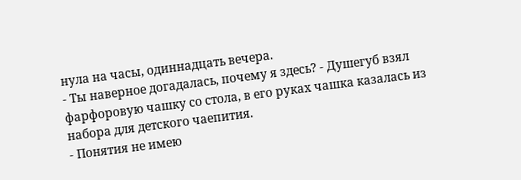нула на часы, одиннадцать вечера.
- Ты наверное догадалась, почему я здесь? - Душегуб взял фарфоровую чашку со стола, в его руках чашка казалась из набора для детского чаепития.
- Понятия не имею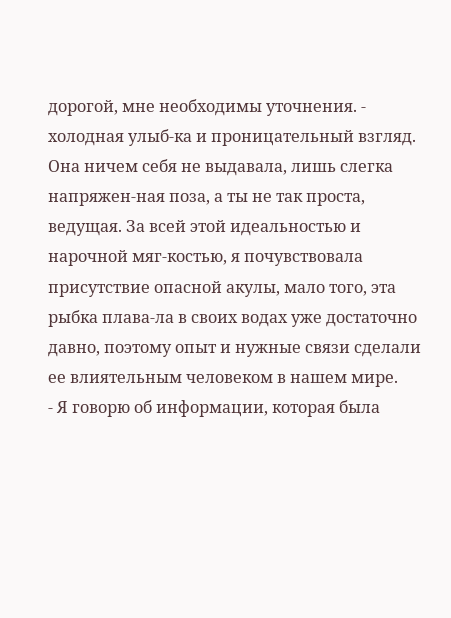дорогой, мне необходимы уточнения. - холодная улыб-ка и проницательный взгляд. Она ничем себя не выдавала, лишь слегка напряжен-ная поза, а ты не так проста, ведущая. За всей этой идеальностью и нарочной мяг-костью, я почувствовала присутствие опасной акулы, мало того, эта рыбка плава-ла в своих водах уже достаточно давно, поэтому опыт и нужные связи сделали ее влиятельным человеком в нашем мире.
- Я говорю об информации, которая была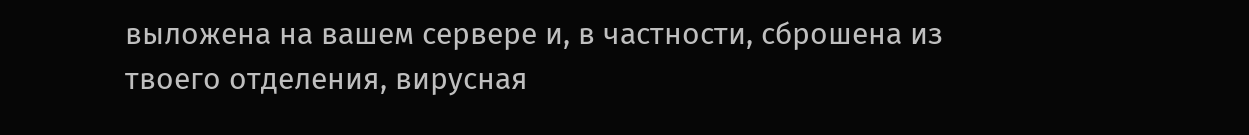выложена на вашем сервере и, в частности, сброшена из твоего отделения, вирусная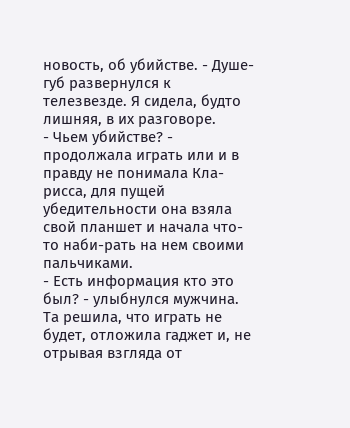новость, об убийстве. - Душе-губ развернулся к телезвезде. Я сидела, будто лишняя, в их разговоре.
- Чьем убийстве? - продолжала играть или и в правду не понимала Кла-рисса, для пущей убедительности она взяла свой планшет и начала что- то наби-рать на нем своими пальчиками.
- Есть информация кто это был? - улыбнулся мужчина.
Та решила, что играть не будет, отложила гаджет и, не отрывая взгляда от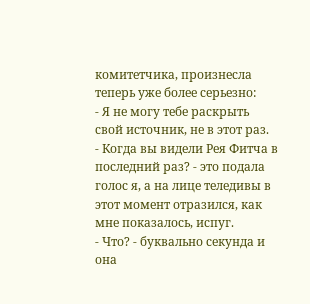комитетчика, произнесла теперь уже более серьезно:
- Я не могу тебе раскрыть свой источник, не в этот раз.
- Когда вы видели Рея Фитча в последний раз? - это подала голос я, а на лице теледивы в этот момент отразился, как мне показалось, испуг.
- Что? - буквально секунда и она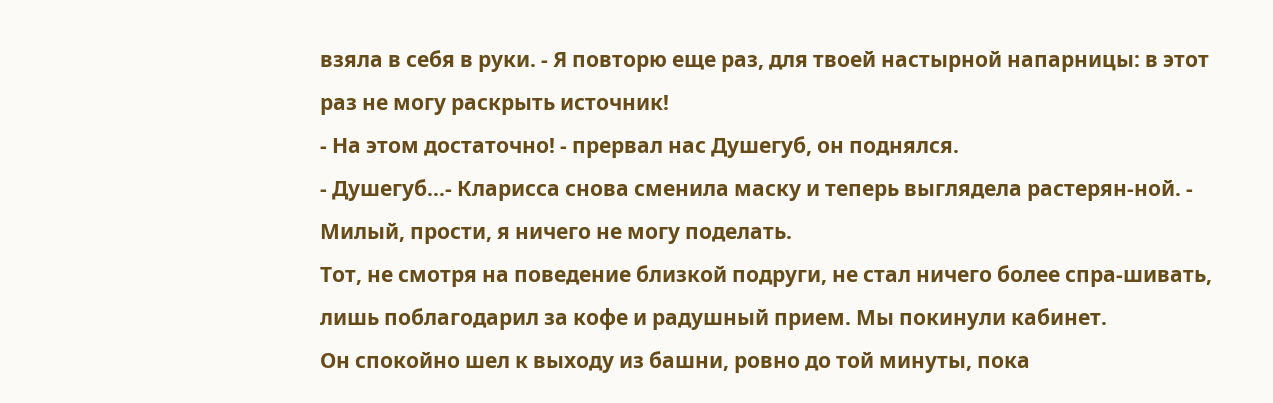взяла в себя в руки. - Я повторю еще раз, для твоей настырной напарницы: в этот раз не могу раскрыть источник!
- На этом достаточно! - прервал нас Душегуб, он поднялся.
- Душегуб...- Кларисса снова сменила маску и теперь выглядела растерян-ной. - Милый, прости, я ничего не могу поделать.
Тот, не смотря на поведение близкой подруги, не стал ничего более спра-шивать, лишь поблагодарил за кофе и радушный прием. Мы покинули кабинет.
Он спокойно шел к выходу из башни, ровно до той минуты, пока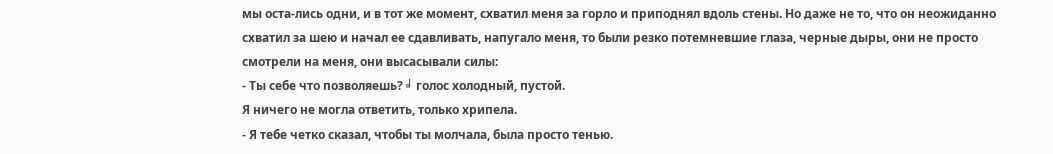мы оста-лись одни, и в тот же момент, схватил меня за горло и приподнял вдоль стены. Но даже не то, что он неожиданно схватил за шею и начал ее сдавливать, напугало меня, то были резко потемневшие глаза, черные дыры, они не просто смотрели на меня, они высасывали силы:
- Ты себе что позволяешь? ╛ голос холодный, пустой.
Я ничего не могла ответить, только хрипела.
- Я тебе четко сказал, чтобы ты молчала, была просто тенью.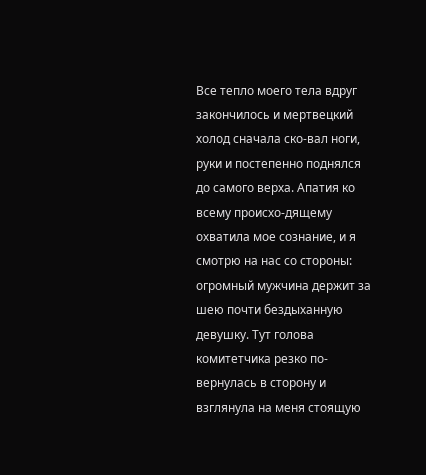Все тепло моего тела вдруг закончилось и мертвецкий холод сначала ско-вал ноги, руки и постепенно поднялся до самого верха. Апатия ко всему происхо-дящему охватила мое сознание, и я смотрю на нас со стороны: огромный мужчина держит за шею почти бездыханную девушку. Тут голова комитетчика резко по-вернулась в сторону и взглянула на меня стоящую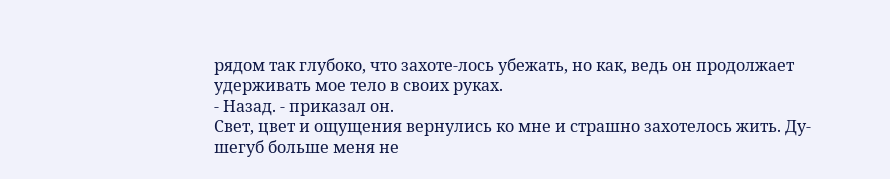рядом так глубоко, что захоте-лось убежать, но как, ведь он продолжает удерживать мое тело в своих руках.
- Назад. - приказал он.
Свет, цвет и ощущения вернулись ко мне и страшно захотелось жить. Ду-шегуб больше меня не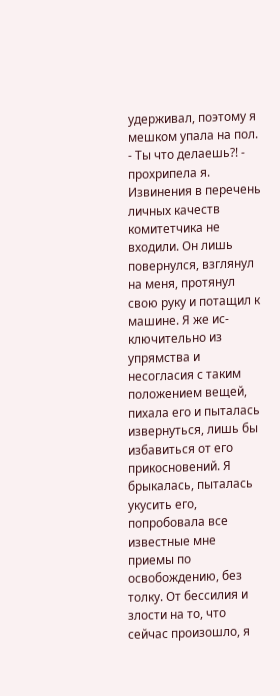удерживал, поэтому я мешком упала на пол.
- Ты что делаешь?! - прохрипела я.
Извинения в перечень личных качеств комитетчика не входили. Он лишь повернулся, взглянул на меня, протянул свою руку и потащил к машине. Я же ис-ключительно из упрямства и несогласия с таким положением вещей, пихала его и пыталась извернуться, лишь бы избавиться от его прикосновений. Я брыкалась, пыталась укусить его, попробовала все известные мне приемы по освобождению, без толку. От бессилия и злости на то, что сейчас произошло, я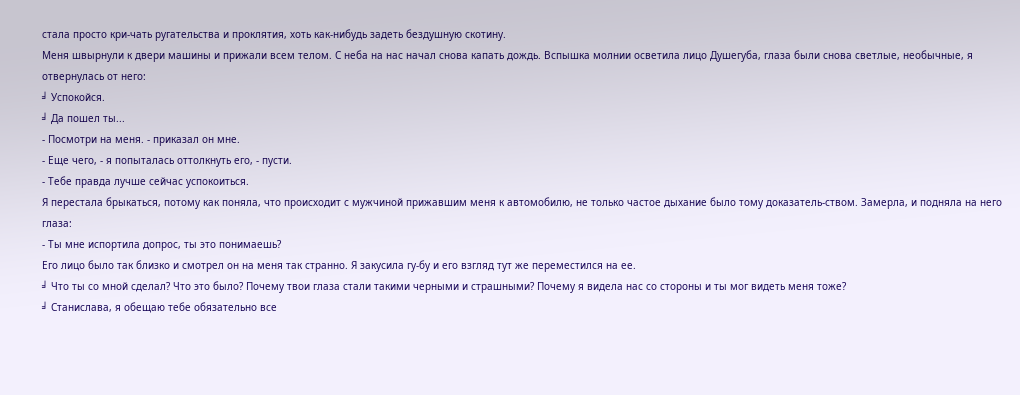стала просто кри-чать ругательства и проклятия, хоть как-нибудь задеть бездушную скотину.
Меня швырнули к двери машины и прижали всем телом. С неба на нас начал снова капать дождь. Вспышка молнии осветила лицо Душегуба, глаза были снова светлые, необычные, я отвернулась от него:
╛ Успокойся.
╛ Да пошел ты...
- Посмотри на меня. - приказал он мне.
- Еще чего, - я попыталась оттолкнуть его, - пусти.
- Тебе правда лучше сейчас успокоиться.
Я перестала брыкаться, потому как поняла, что происходит с мужчиной прижавшим меня к автомобилю, не только частое дыхание было тому доказатель-ством. Замерла, и подняла на него глаза:
- Ты мне испортила допрос, ты это понимаешь?
Его лицо было так близко и смотрел он на меня так странно. Я закусила гу-бу и его взгляд тут же переместился на ее.
╛ Что ты со мной сделал? Что это было? Почему твои глаза стали такими черными и страшными? Почему я видела нас со стороны и ты мог видеть меня тоже?
╛ Станислава, я обещаю тебе обязательно все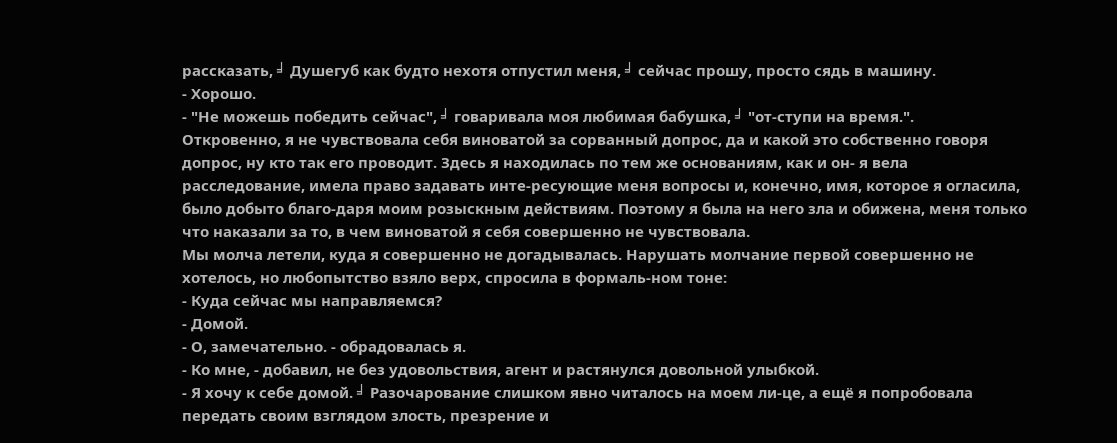рассказать, ╛ Душегуб как будто нехотя отпустил меня, ╛ сейчас прошу, просто сядь в машину.
- Хорошо.
- "Не можешь победить сейчас", ╛ говаривала моя любимая бабушка, ╛ "от-ступи на время.".
Откровенно, я не чувствовала себя виноватой за сорванный допрос, да и какой это собственно говоря допрос, ну кто так его проводит. Здесь я находилась по тем же основаниям, как и он- я вела расследование, имела право задавать инте-ресующие меня вопросы и, конечно, имя, которое я огласила, было добыто благо-даря моим розыскным действиям. Поэтому я была на него зла и обижена, меня только что наказали за то, в чем виноватой я себя совершенно не чувствовала.
Мы молча летели, куда я совершенно не догадывалась. Нарушать молчание первой совершенно не хотелось, но любопытство взяло верх, спросила в формаль-ном тоне:
- Куда сейчас мы направляемся?
- Домой.
- О, замечательно. - обрадовалась я.
- Ко мне, - добавил, не без удовольствия, агент и растянулся довольной улыбкой.
- Я хочу к себе домой. ╛ Разочарование слишком явно читалось на моем ли-це, а ещё я попробовала передать своим взглядом злость, презрение и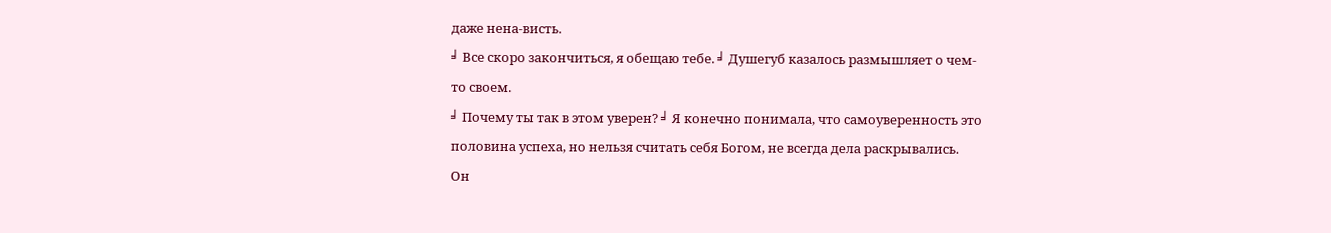даже нена-висть.
╛ Все скоро закончиться, я обещаю тебе. ╛ Душегуб казалось размышляет о чем-то своем.
╛ Почему ты так в этом уверен? ╛ Я конечно понимала, что самоуверенность это половина успеха, но нельзя считать себя Богом, не всегда дела раскрывались.
Он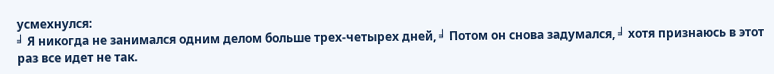усмехнулся:
╛ Я никогда не занимался одним делом больше трех-четырех дней, ╛ Потом он снова задумался, ╛ хотя признаюсь в этот раз все идет не так.